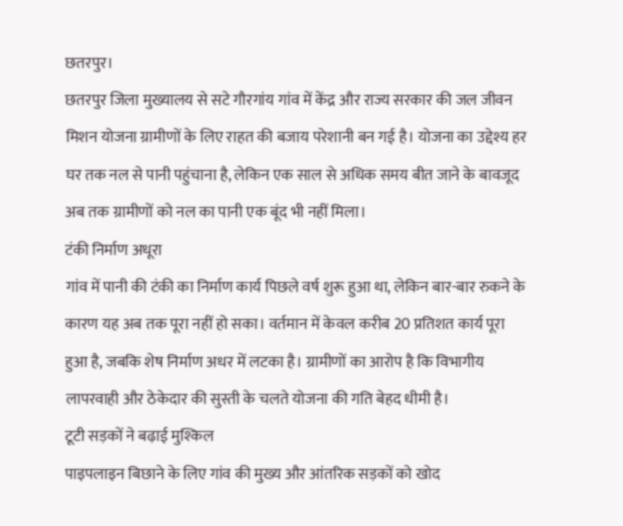छतरपुर।
छतरपुर जिला मुख्यालय से सटे गौरगांय गांव में केंद्र और राज्य सरकार की जल जीवन मिशन योजना ग्रामीणों के लिए राहत की बजाय परेशानी बन गई है। योजना का उद्देश्य हर घर तक नल से पानी पहुंचाना है, लेकिन एक साल से अधिक समय बीत जाने के बावजूद अब तक ग्रामीणों को नल का पानी एक बूंद भी नहीं मिला।
टंकी निर्माण अधूरा
गांव में पानी की टंकी का निर्माण कार्य पिछले वर्ष शुरू हुआ था, लेकिन बार-बार रुकने के कारण यह अब तक पूरा नहीं हो सका। वर्तमान में केवल करीब 20 प्रतिशत कार्य पूरा हुआ है, जबकि शेष निर्माण अधर में लटका है। ग्रामीणों का आरोप है कि विभागीय लापरवाही और ठेकेदार की सुस्ती के चलते योजना की गति बेहद धीमी है।
टूटी सड़कों ने बढ़ाई मुश्किल
पाइपलाइन बिछाने के लिए गांव की मुख्य और आंतरिक सड़कों को खोद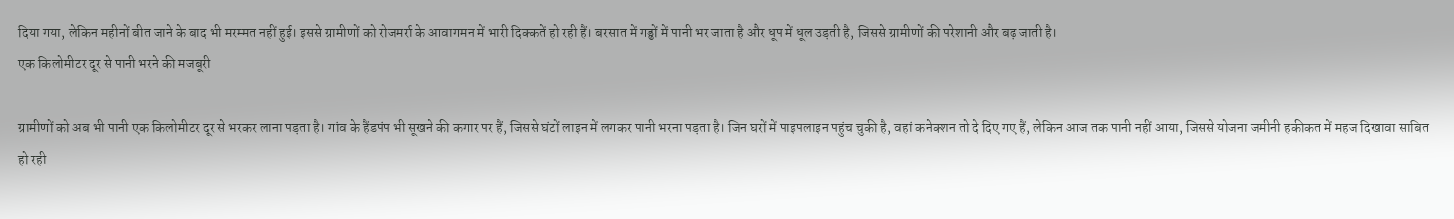दिया गया, लेकिन महीनों बीत जाने के बाद भी मरम्मत नहीं हुई। इससे ग्रामीणों को रोजमर्रा के आवागमन में भारी दिक्कतें हो रही हैं। बरसात में गड्ढों में पानी भर जाता है और धूप में धूल उड़ती है, जिससे ग्रामीणों की परेशानी और बढ़ जाती है।
एक किलोमीटर दूर से पानी भरने की मजबूरी

ग्रामीणों को अब भी पानी एक किलोमीटर दूर से भरकर लाना पड़ता है। गांव के हैंडपंप भी सूखने की कगार पर हैं, जिससे घंटों लाइन में लगकर पानी भरना पड़ता है। जिन घरों में पाइपलाइन पहुंच चुकी है, वहां कनेक्शन तो दे दिए गए हैं, लेकिन आज तक पानी नहीं आया, जिससे योजना जमीनी हकीकत में महज दिखावा साबित हो रही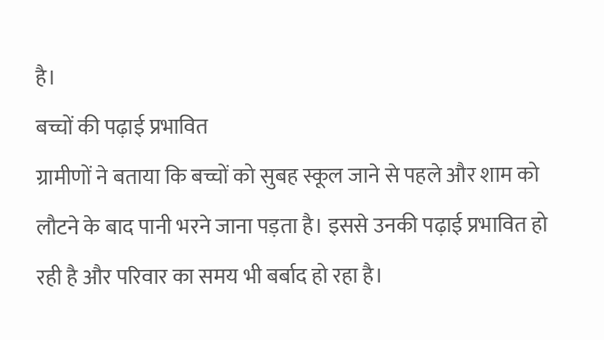है।
बच्चों की पढ़ाई प्रभावित
ग्रामीणों ने बताया कि बच्चों को सुबह स्कूल जाने से पहले और शाम को लौटने के बाद पानी भरने जाना पड़ता है। इससे उनकी पढ़ाई प्रभावित हो रही है और परिवार का समय भी बर्बाद हो रहा है।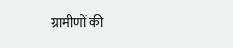ग्रामीणों की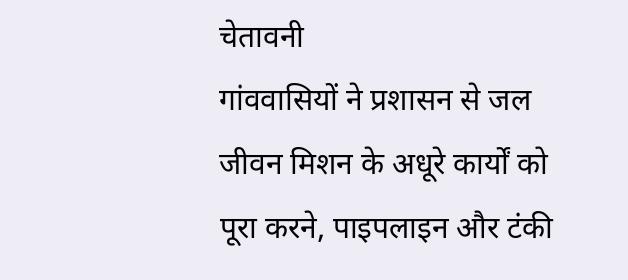चेतावनी
गांववासियों ने प्रशासन से जल जीवन मिशन के अधूरे कार्यों को पूरा करने, पाइपलाइन और टंकी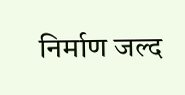निर्माण जल्द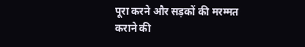पूरा करने और सड़कों की मरम्मत कराने की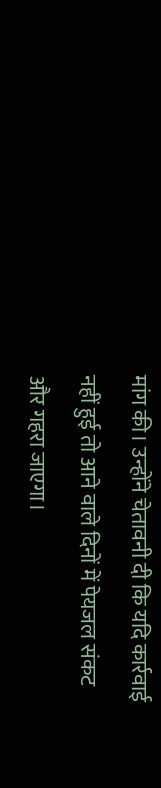मांग की। उन्होंने चेतावनी दी कि यदि कार्रवाई नहीं हुई तो आने वाले दिनों में पेयजल संकट और गहरा जाएगा।